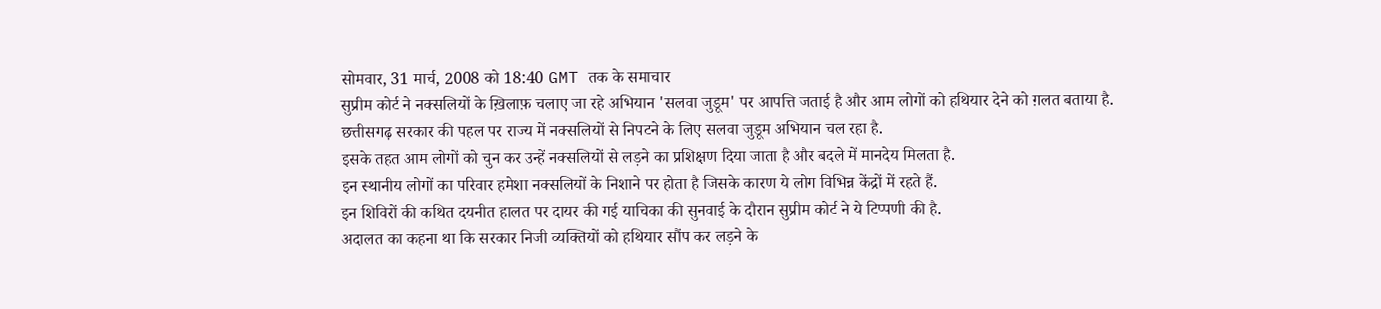सोमवार, 31 मार्च, 2008 को 18:40 GMT तक के समाचार
सुप्रीम कोर्ट ने नक्सलियों के ख़िलाफ़ चलाए जा रहे अभियान 'सलवा जुडूम' पर आपत्ति जताई है और आम लोगों को हथियार देने को ग़लत बताया है.
छत्तीसगढ़ सरकार की पहल पर राज्य में नक्सलियों से निपटने के लिए सलवा जुडूम अभियान चल रहा है.
इसके तहत आम लोगों को चुन कर उन्हें नक्सलियों से लड़ने का प्रशिक्षण दिया जाता है और बदले में मानदेय मिलता है.
इन स्थानीय लोगों का परिवार हमेशा नक्सलियों के निशाने पर होता है जिसके कारण ये लोग विभिन्न केंद्रों में रहते हैं.
इन शिविरों की कथित दयनीत हालत पर दायर की गई याचिका की सुनवाई के दौरान सुप्रीम कोर्ट ने ये टिप्पणी की है.
अदालत का कहना था कि सरकार निजी व्यक्तियों को हथियार सौंप कर लड़ने के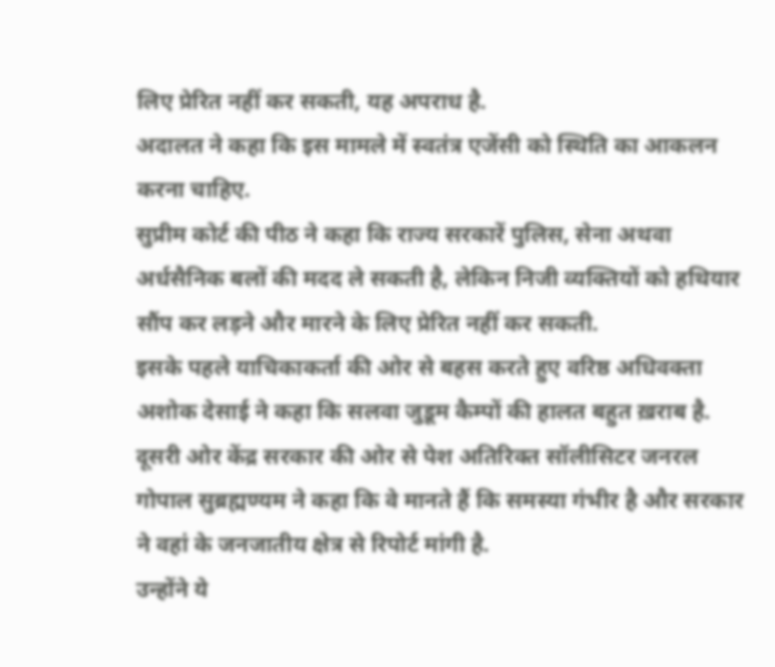लिए प्रेरित नहीं कर सकती, यह अपराध है.
अदालत ने कहा कि इस मामले में स्वतंत्र एजेंसी को स्थिति का आकलन करना चाहिए.
सुप्रीम कोर्ट की पीठ ने कहा कि राज्य सरकारें पुलिस, सेना अथवा अर्धसैनिक बलों की मदद ले सकती है, लेकिन निजी व्यक्तियों को हथियार सौंप कर लड़ने और मारने के लिए प्रेरित नहीं कर सकती.
इसके पहले याचिकाकर्ता की ओर से बहस करते हुए वरिष्ठ अधिवक्ता अशोक देसाई ने कहा कि सलवा जुडूम कैम्पों की हालत बहुत ख़राब है.
दूसरी ओर केंद्र सरकार की ओर से पेश अतिरिक्त सॉलीसिटर जनरल गोपाल सुब्रह्मण्यम ने कहा कि वे मानते हैं कि समस्या गंभीर है और सरकार ने वहां के जनजातीय क्षेत्र से रिपोर्ट मांगी है.
उन्होंने ये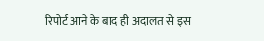रिपोर्ट आने के बाद ही अदालत से इस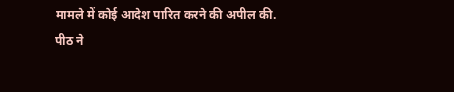मामले में कोई आदेश पारित करने की अपील की.
पीठ ने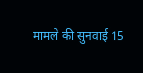मामले की सुनवाई 15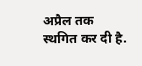अप्रैल तक स्थगित कर दी है.